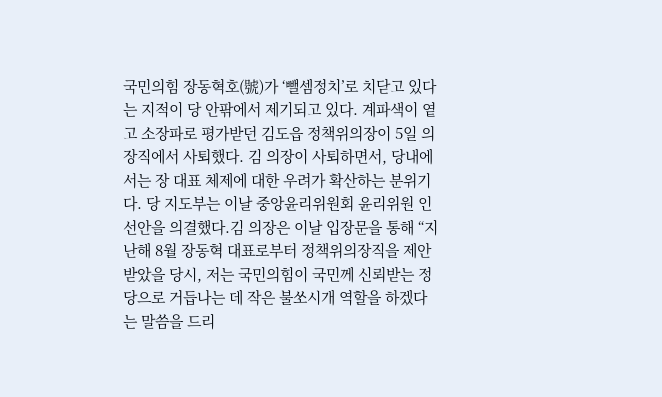국민의힘 장동혁호(號)가 ‘뺄셈정치’로 치닫고 있다는 지적이 당 안팎에서 제기되고 있다. 계파색이 옅고 소장파로 평가받던 김도읍 정책위의장이 5일 의장직에서 사퇴했다. 김 의장이 사퇴하면서, 당내에서는 장 대표 체제에 대한 우려가 확산하는 분위기다. 당 지도부는 이날 중앙윤리위원회 윤리위원 인선안을 의결했다.김 의장은 이날 입장문을 통해 “지난해 8월 장동혁 대표로부터 정책위의장직을 제안받았을 당시, 저는 국민의힘이 국민께 신뢰받는 정당으로 거듭나는 데 작은 불쏘시개 역할을 하겠다는 말씀을 드리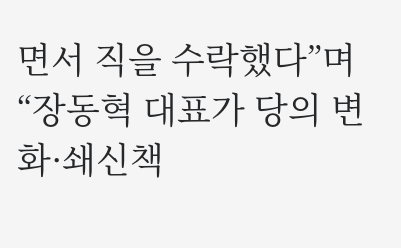면서 직을 수락했다”며 “장동혁 대표가 당의 변화·쇄신책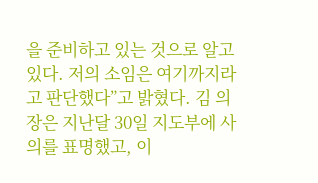을 준비하고 있는 것으로 알고 있다. 저의 소임은 여기까지라고 판단했다”고 밝혔다. 김 의장은 지난달 30일 지도부에 사의를 표명했고, 이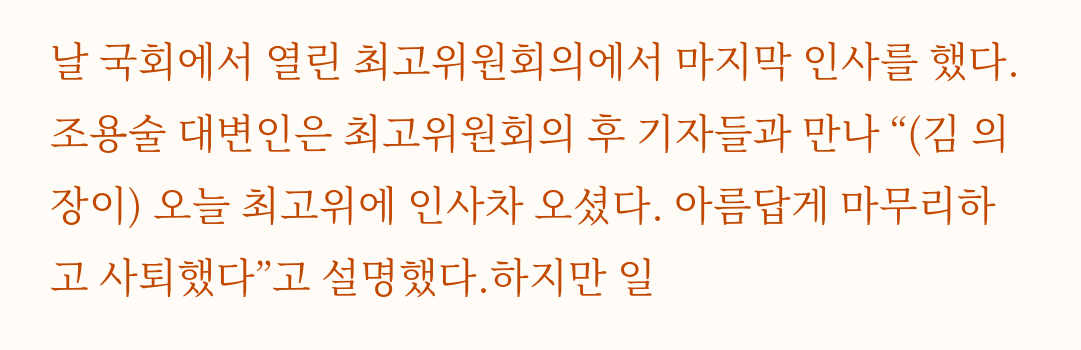날 국회에서 열린 최고위원회의에서 마지막 인사를 했다.조용술 대변인은 최고위원회의 후 기자들과 만나 “(김 의장이) 오늘 최고위에 인사차 오셨다. 아름답게 마무리하고 사퇴했다”고 설명했다.하지만 일